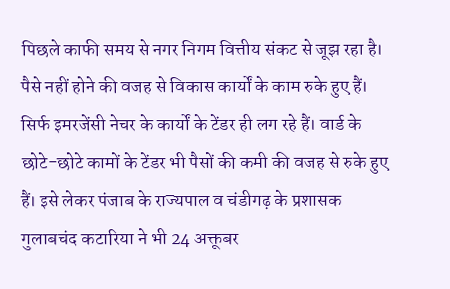पिछले काफी समय से नगर निगम वित्तीय संकट से जूझ रहा है। पैसे नहीं होने की वजह से विकास कार्यों के काम रुके हुए हैं। सिर्फ इमरजेंसी नेचर के कार्यों के टेंडर ही लग रहे हैं। वार्ड के छोटे-छोटे कामों के टेंडर भी पैसों की कमी की वजह से रुके हुए हैं। इसे लेकर पंजाब के राज्यपाल व चंडीगढ़ के प्रशासक गुलाबचंद कटारिया ने भी 24 अक्तूबर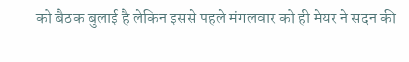को बैठक बुलाई है लेकिन इससे पहले मंगलवार को ही मेयर ने सदन की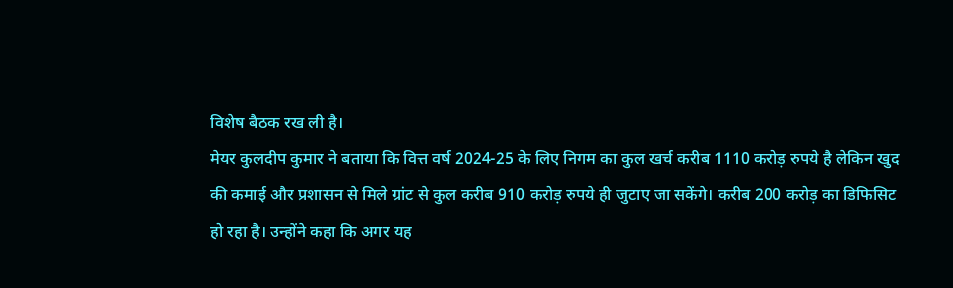विशेष बैठक रख ली है।
मेयर कुलदीप कुमार ने बताया कि वित्त वर्ष 2024-25 के लिए निगम का कुल खर्च करीब 1110 करोड़ रुपये है लेकिन खुद की कमाई और प्रशासन से मिले ग्रांट से कुल करीब 910 करोड़ रुपये ही जुटाए जा सकेंगे। करीब 200 करोड़ का डिफिसिट हो रहा है। उन्होंने कहा कि अगर यह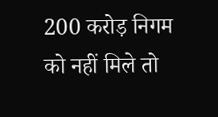200 करोड़ निगम को नहीं मिले तो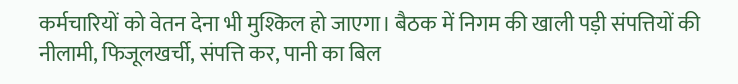कर्मचारियों को वेतन देना भी मुश्किल हो जाएगा। बैठक में निगम की खाली पड़ी संपत्तियों की नीलामी, फिजूलखर्ची, संपत्ति कर, पानी का बिल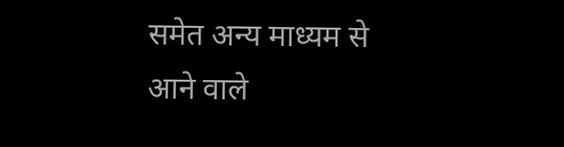समेत अन्य माध्यम से आने वाले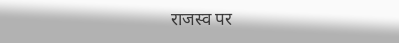राजस्व पर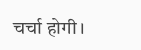चर्चा होगी।